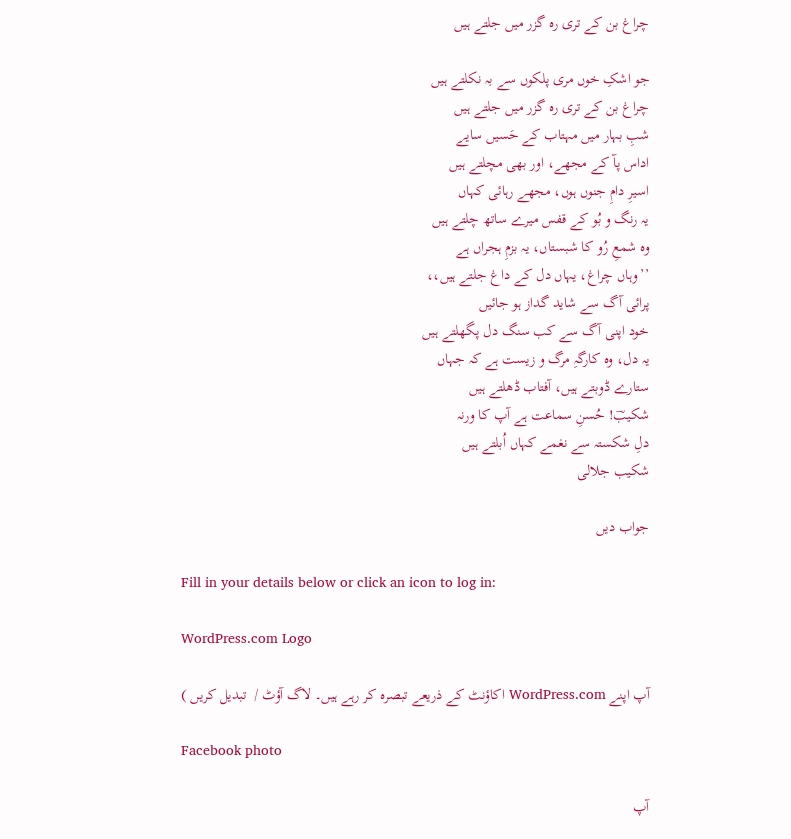چراغ بن کے تری رہ گزر میں جلتے ہیں

جو اشکِ خوں مری پلکوں سے بہ نکلتے ہیں
چراغ بن کے تری رہ گزر میں جلتے ہیں
شبِ بہار میں مہتاب کے حَسیں سایے
اداس پآ کے مجھے، اور بھی مچلتے ہیں
اسیرِ دامِ جنوں ہوں، مجھے رہائی کہاں
یہ رنگ و بُو کے قفس میرے ساتھ چلتے ہیں
وہ شمعِ رُو کا شبستاں، یہ بزمِ ہجراں ہے
’’وہاں چراغ، یہاں دل کے داغ جلتے ہیں،،
پرائی آگ سے شاید گداز ہو جائیں
خود اپنی آگ سے کب سنگ دل پگھلتے ہیں
یہ دل، وہ کارگہِ مرگ و زیست ہے کہ جہاں
ستارے ڈوبتے ہیں، آفتاب ڈھلتے ہیں
شکیبؔ! حُسنِ سماعت ہے آپ کا ورنہ
دلِ شکستہ سے نغمے کہاں اُبلتے ہیں
شکیب جلالی

جواب دیں

Fill in your details below or click an icon to log in:

WordPress.com Logo

آپ اپنے WordPress.com اکاؤنٹ کے ذریعے تبصرہ کر رہے ہیں۔ لاگ آؤٹ /  تبدیل کریں )

Facebook photo

آپ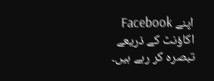اپنے Facebook اکاؤنٹ کے ذریعے تبصرہ کر رہے ہیں۔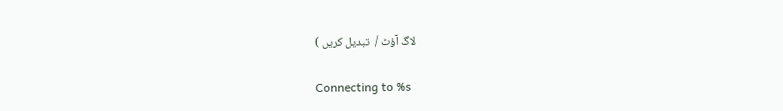لاگ آؤٹ /  تبدیل کریں )

Connecting to %s